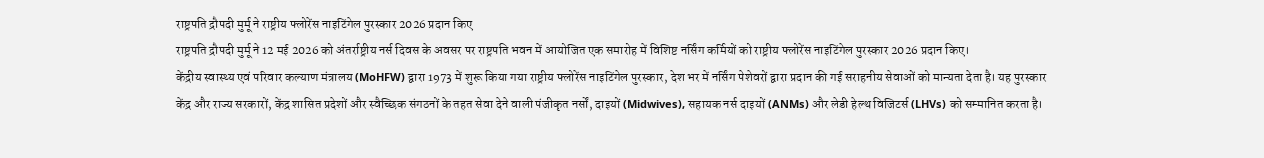राष्ट्रपति द्रौपदी मुर्मू ने राष्ट्रीय फ्लोरेंस नाइटिंगेल पुरस्कार 2026 प्रदान किए
राष्ट्रपति द्रौपदी मुर्मू ने 12 मई 2026 को अंतर्राष्ट्रीय नर्स दिवस के अवसर पर राष्ट्रपति भवन में आयोजित एक समारोह में विशिष्ट नर्सिंग कर्मियों को राष्ट्रीय फ्लोरेंस नाइटिंगेल पुरस्कार 2026 प्रदान किए।
केंद्रीय स्वास्थ्य एवं परिवार कल्याण मंत्रालय (MoHFW) द्वारा 1973 में शुरू किया गया राष्ट्रीय फ्लोरेंस नाइटिंगेल पुरस्कार, देश भर में नर्सिंग पेशेवरों द्वारा प्रदान की गई सराहनीय सेवाओं को मान्यता देता है। यह पुरस्कार केंद्र और राज्य सरकारों, केंद्र शासित प्रदेशों और स्वैच्छिक संगठनों के तहत सेवा देने वाली पंजीकृत नर्सों, दाइयों (Midwives), सहायक नर्स दाइयों (ANMs) और लेडी हेल्थ विजिटर्स (LHVs) को सम्मानित करता है।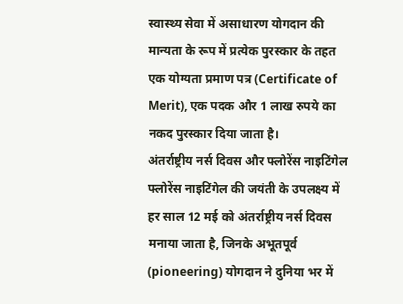स्वास्थ्य सेवा में असाधारण योगदान की मान्यता के रूप में प्रत्येक पुरस्कार के तहत एक योग्यता प्रमाण पत्र (Certificate of Merit), एक पदक और 1 लाख रुपये का नकद पुरस्कार दिया जाता है।
अंतर्राष्ट्रीय नर्स दिवस और फ्लोरेंस नाइटिंगेल
फ्लोरेंस नाइटिंगेल की जयंती के उपलक्ष्य में हर साल 12 मई को अंतर्राष्ट्रीय नर्स दिवस मनाया जाता है, जिनके अभूतपूर्व (pioneering) योगदान ने दुनिया भर में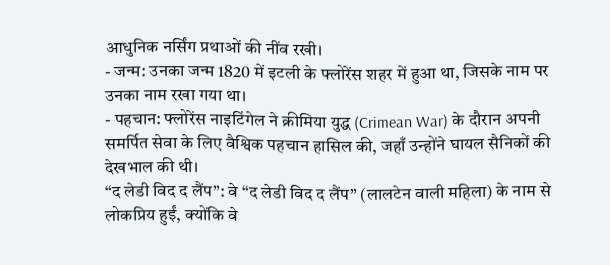आधुनिक नर्सिंग प्रथाओं की नींव रखी।
- जन्म: उनका जन्म 1820 में इटली के फ्लोरेंस शहर में हुआ था, जिसके नाम पर उनका नाम रखा गया था।
- पहचान: फ्लोरेंस नाइटिंगेल ने क्रीमिया युद्ध (Crimean War) के दौरान अपनी समर्पित सेवा के लिए वैश्विक पहचान हासिल की, जहाँ उन्होंने घायल सैनिकों की देखभाल की थी।
“द लेडी विद द लैंप”: वे “द लेडी विद द लैंप” (लालटेन वाली महिला) के नाम से लोकप्रिय हुईं, क्योंकि वे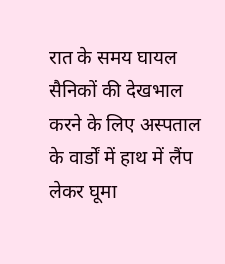रात के समय घायल सैनिकों की देखभाल करने के लिए अस्पताल के वार्डों में हाथ में लैंप लेकर घूमा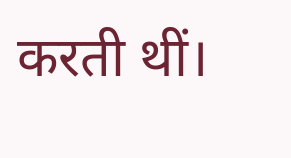करती थीं।